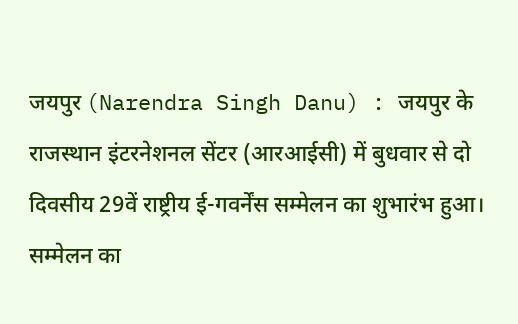जयपुर (Narendra Singh Danu) : जयपुर के राजस्थान इंटरनेशनल सेंटर (आरआईसी) में बुधवार से दो दिवसीय 29वें राष्ट्रीय ई-गवर्नेंस सम्मेलन का शुभारंभ हुआ। सम्मेलन का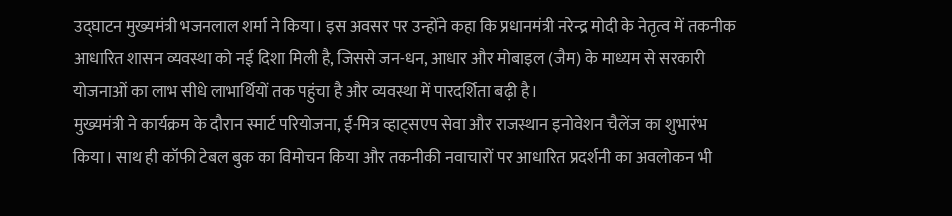उद्घाटन मुख्यमंत्री भजनलाल शर्मा ने किया। इस अवसर पर उन्होंने कहा कि प्रधानमंत्री नरेन्द्र मोदी के नेतृत्व में तकनीक आधारित शासन व्यवस्था को नई दिशा मिली है, जिससे जन-धन, आधार और मोबाइल (जैम) के माध्यम से सरकारी योजनाओं का लाभ सीधे लाभार्थियों तक पहुंचा है और व्यवस्था में पारदर्शिता बढ़ी है।
मुख्यमंत्री ने कार्यक्रम के दौरान स्मार्ट परियोजना, ई-मित्र व्हाट्सएप सेवा और राजस्थान इनोवेशन चैलेंज का शुभारंभ किया। साथ ही कॉफी टेबल बुक का विमोचन किया और तकनीकी नवाचारों पर आधारित प्रदर्शनी का अवलोकन भी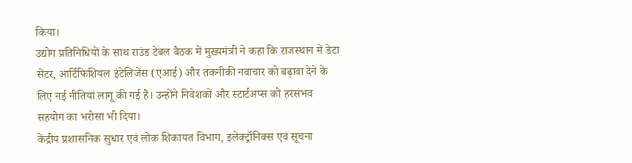किया।
उद्योग प्रतिनिधियों के साथ राउंड टेबल बैठक में मुख्यमंत्री ने कहा कि राजस्थान में डेटा सेंटर, आर्टिफिशियल इंटेलिजेंस (एआई) और तकनीकी नवाचार को बढ़ावा देने के लिए नई नीतियां लागू की गई हैं। उन्होंने निवेशकों और स्टार्टअप्स को हरसंभव सहयोग का भरोसा भी दिया।
केंद्रीय प्रशासनिक सुधार एवं लोक शिकायत विभाग, इलेक्ट्रॉनिक्स एवं सूचना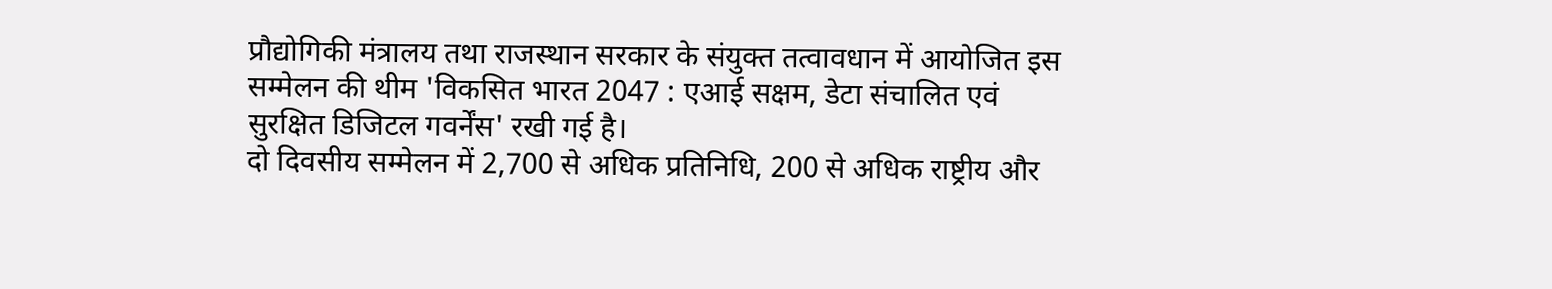प्रौद्योगिकी मंत्रालय तथा राजस्थान सरकार के संयुक्त तत्वावधान में आयोजित इस सम्मेलन की थीम 'विकसित भारत 2047 : एआई सक्षम, डेटा संचालित एवं सुरक्षित डिजिटल गवर्नेंस' रखी गई है।
दो दिवसीय सम्मेलन में 2,700 से अधिक प्रतिनिधि, 200 से अधिक राष्ट्रीय और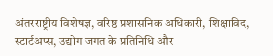अंतरराष्ट्रीय विशेषज्ञ, वरिष्ठ प्रशासनिक अधिकारी, शिक्षाविद, स्टार्टअप्स, उद्योग जगत के प्रतिनिधि और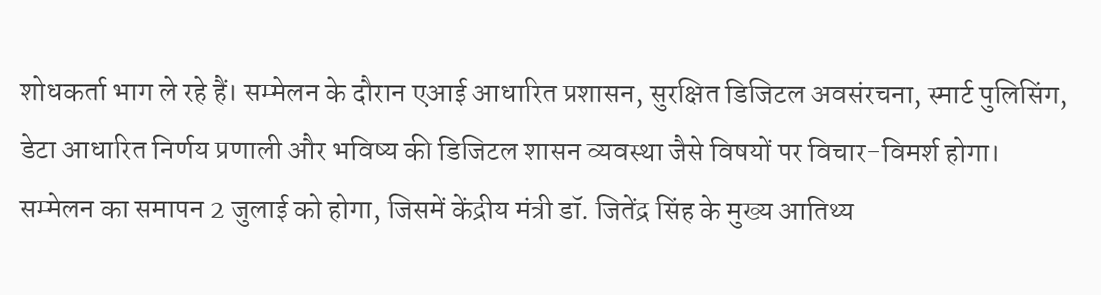शोधकर्ता भाग ले रहे हैं। सम्मेलन के दौरान एआई आधारित प्रशासन, सुरक्षित डिजिटल अवसंरचना, स्मार्ट पुलिसिंग, डेटा आधारित निर्णय प्रणाली और भविष्य की डिजिटल शासन व्यवस्था जैसे विषयों पर विचार-विमर्श होगा।
सम्मेलन का समापन 2 जुलाई को होगा, जिसमें केंद्रीय मंत्री डॉ. जितेंद्र सिंह के मुख्य आतिथ्य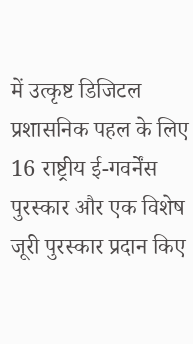में उत्कृष्ट डिजिटल प्रशासनिक पहल के लिए 16 राष्ट्रीय ई-गवर्नेंस पुरस्कार और एक विशेष जूरी पुरस्कार प्रदान किए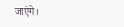जाएंगे।